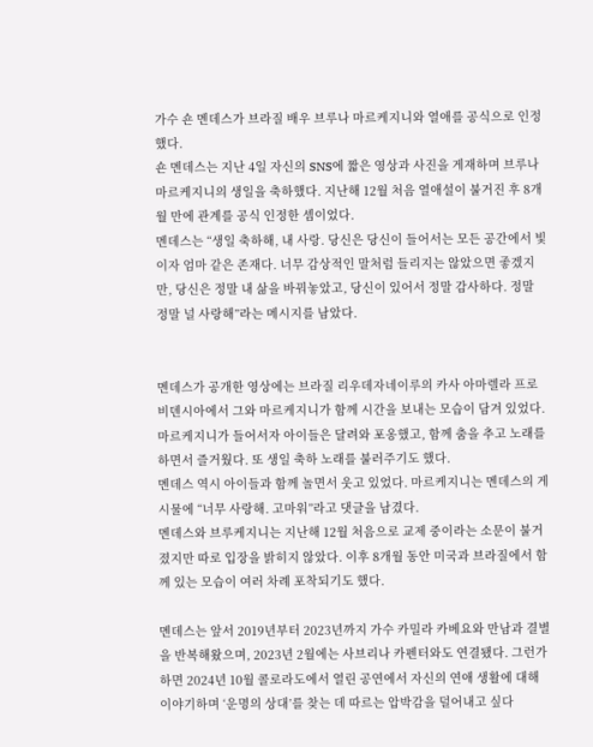가수 숀 멘데스가 브라질 배우 브루나 마르케지니와 열애를 공식으로 인정했다.
숀 멘데스는 지난 4일 자신의 SNS에 짧은 영상과 사진을 게재하며 브루나 마르케지니의 생일을 축하했다. 지난해 12월 처음 열애설이 불거진 후 8개월 만에 관계를 공식 인정한 셈이었다.
멘데스는 “생일 축하해, 내 사랑. 당신은 당신이 들어서는 모든 공간에서 빛이자 엄마 같은 존재다. 너무 감상적인 말처럼 들리지는 않았으면 좋겠지만, 당신은 정말 내 삶을 바꿔놓았고, 당신이 있어서 정말 감사하다. 정말 정말 널 사랑해”라는 메시지를 남았다.


멘데스가 공개한 영상에는 브라질 리우데자네이루의 카사 아마렐라 프로비덴시아에서 그와 마르케지니가 함께 시간을 보내는 모습이 담겨 있었다. 마르케지니가 들어서자 아이들은 달려와 포옹했고, 함께 춤을 추고 노래를 하면서 즐거웠다. 또 생일 축하 노래를 불러주기도 했다.
멘데스 역시 아이들과 함께 놀면서 웃고 있었다. 마르케지니는 멘데스의 게시물에 “너무 사랑해. 고마워”라고 댓글을 남겼다.
멘데스와 브루케지니는 지난해 12월 처음으로 교제 중이라는 소문이 불거졌지만 따로 입장을 밝히지 않았다. 이후 8개월 동안 미국과 브라질에서 함께 있는 모습이 여러 차례 포착되기도 했다.

멘데스는 앞서 2019년부터 2023년까지 가수 카밀라 카베요와 만남과 결별을 반복해왔으며, 2023년 2월에는 사브리나 카펜터와도 연결됐다. 그런가 하면 2024년 10월 콜로라도에서 열린 공연에서 자신의 연애 생활에 대해 이야기하며 ‘운명의 상대’를 찾는 데 따르는 압박감을 덜어내고 싶다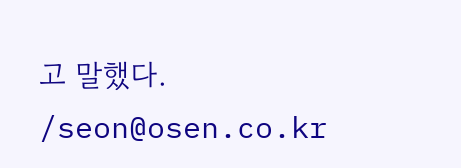고 말했다. /seon@osen.co.kr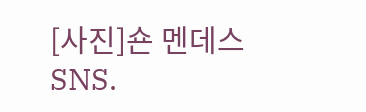[사진]숀 멘데스 SNS.